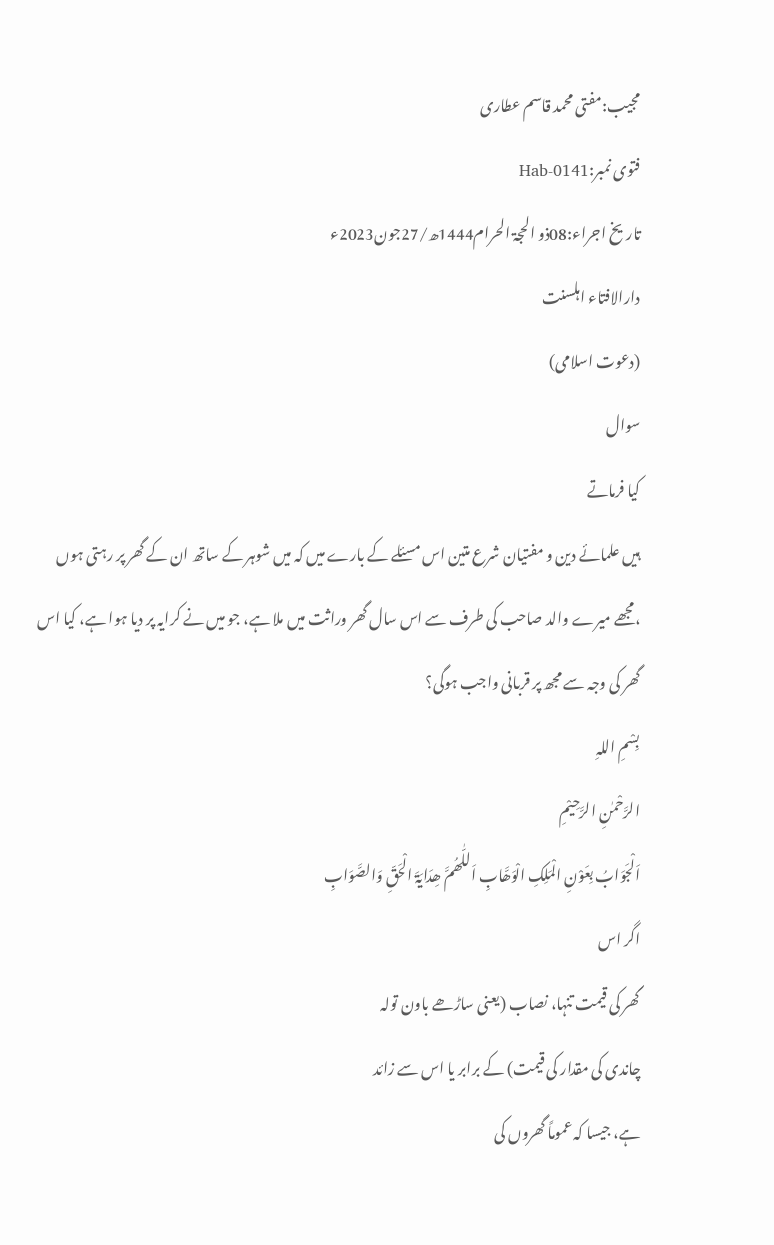مجیب:مفتی محمد قاسم عطاری
فتوی نمبر:Hab-0141
تاریخ اجراء:08ذو الحجۃ الحرام1444ھ/27جون2023ء
دارالافتاء اہلسنت
(دعوت اسلامی)
سوال
کیا فرماتے
ہیں علمائے دین و مفتیان شرع متین اس مسئلے کے بارے میں کہ میں شوہر کے ساتھ ان کے گھر پر رہتی ہوں ،مجھے میرے والد صاحب کی طرف سے اس سال گھر وراثت میں ملا ہے، جو میں نے کرایہ پر دیا ہوا ہے، کیا اس گھر کی وجہ سے مجھ پر قربانی واجب ہوگی؟
بِسْمِ اللہِ
الرَّحْمٰنِ الرَّحِيْمِ
اَلْجَوَابُ بِعَوْنِ الْمَلِکِ الْوَھَّابِ اَللّٰھُمَّ ھِدَایَۃَ الْحَقِّ وَالصَّوَابِ
اگر اس
گھر کی قیمت تنہا، نصاب (یعنی ساڑھے باون تولہ
چاندی کی مقدار کی قیمت) کے برابر یا اس سے زائد
ہے، جیسا کہ عموماً گھروں کی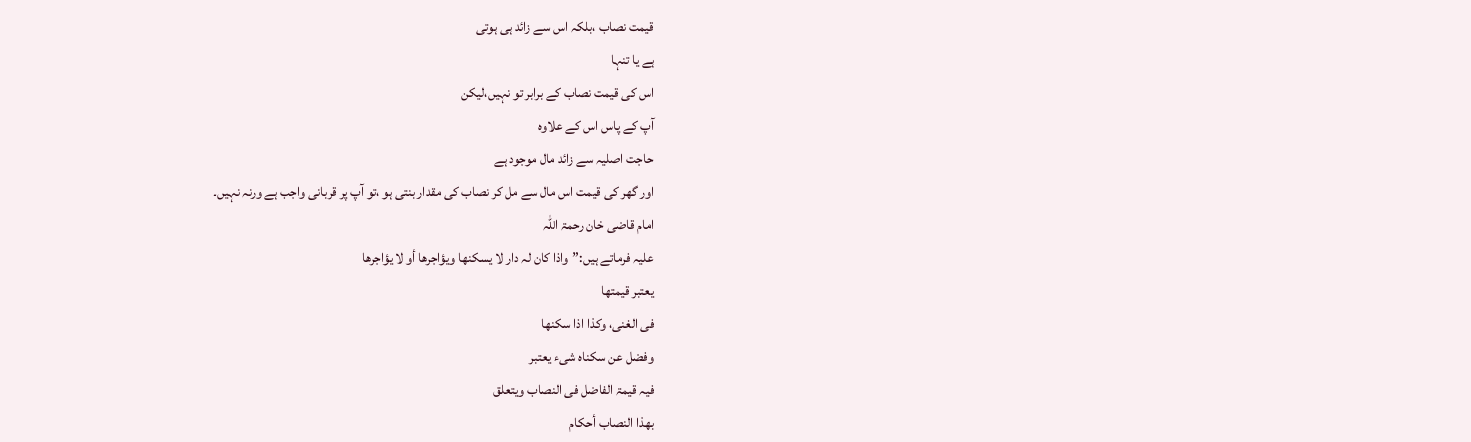قیمت نصاب ،بلکہ اس سے زائد ہی ہوتی
ہے یا تنہا
اس کی قیمت نصاب کے برابر تو نہیں،لیکن
آپ کے پاس اس کے علاوہ
حاجت اصلیہ سے زائد مال موجود ہے
اور گھر کی قیمت اس مال سے مل کر نصاب کی مقدار بنتی ہو ،تو آپ پر قربانی واجب ہے ورنہ نہیں۔
امام قاضی خان رحمۃ اللہ
علیہ فرماتے ہیں:”واذا کان لہ دار لا یسکنھا ویؤاجرھا أو لا یؤاجرھا
یعتبر قیمتھا
فی الغنی، وکذا اذا سکنھا
وفضل عن سکناہ شیء یعتبر
فیہ قیمۃ الفاضل فی النصاب ویتعلق
بھذا النصاب أحکام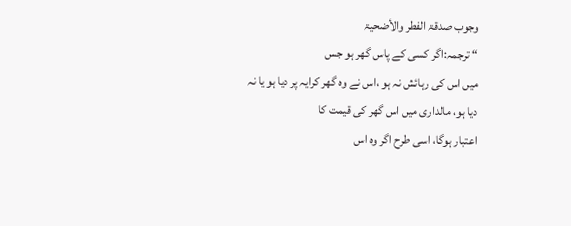وجوب صدقۃ الفطر والأضحیۃ
“ ترجمہ:اگر کسی کے پاس گھر ہو جس
میں اس کی رہائش نہ ہو ،اس نے وہ گھر کرایہ پر دیا ہو یا نہ دیا ہو، مالداری میں اس گھر کی قیمت کا
اعتبار ہوگا، اسی طرح اگر وہ اس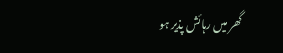گھر میں رہائش پذیر ہو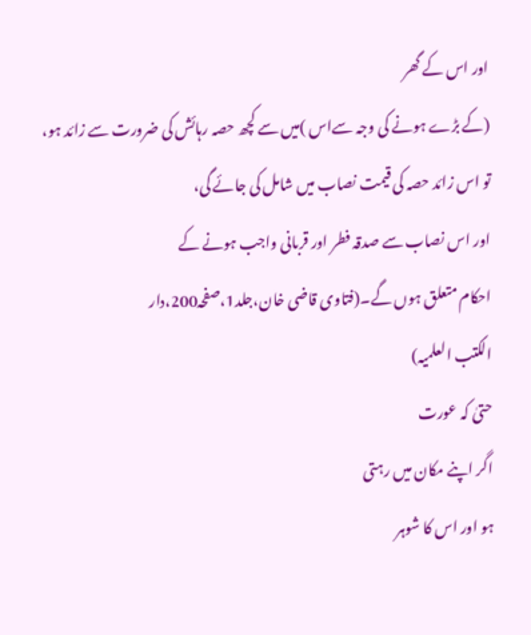اور اس کے گھر
(کے بڑے ہونے کی وجہ سےاس )میں سے کچھ حصہ رہائش کی ضرورت سے زائد ہو،
تو اس زائد حصہ کی قیمت نصاب میں شامل کی جائے گی،
اور اس نصاب سے صدقہ فطر اور قربانی واجب ہونے کے
احکام متعلق ہوں گے۔(فتاوی قاضی خان،جلد1،صفحہ200،دار
الکتب العلمیہ)
حتیٰ کہ عورت
اگر اپنے مکان میں رہتی
ہو اور اس کا شوہر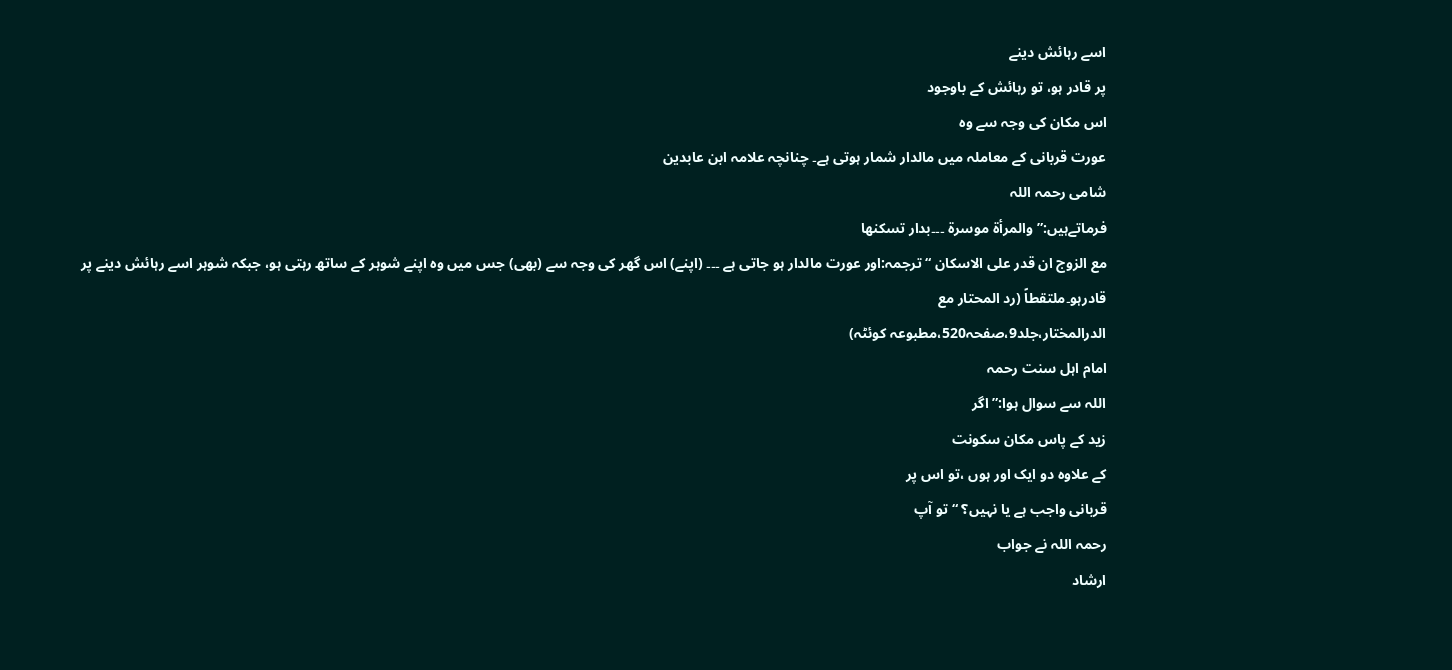اسے رہائش دینے
پر قادر ہو، تو رہائش کے باوجود
اس مکان کی وجہ سے وہ
عورت قربانی کے معاملہ میں مالدار شمار ہوتی ہے۔ چنانچہ علامہ ابن عابدین
شامی رحمہ اللہ
فرماتےہیں:”والمرأۃ موسرۃ ۔۔۔بدار تسکنھا
مع الزوج ان قدر علی الاسکان “ ترجمہ:اور عورت مالدار ہو جاتی ہے ۔۔۔ (اپنے) اس گھر کی وجہ سے (بھی) جس میں وہ اپنے شوہر کے ساتھ رہتی ہو، جبکہ شوہر اسے رہائش دینے پر قادرہو۔ملتقطاً (رد المحتار مع
الدرالمختار،جلد9،صفحہ520،مطبوعہ کوئٹہ)
امام اہل سنت رحمہ
اللہ سے سوال ہوا:”اگر
زید کے پاس مکان سکونت
کے علاوہ دو ایک اور ہوں ،تو اس پر
قربانی واجب ہے یا نہیں؟ “ تو آپ
رحمہ اللہ نے جواب
ارشاد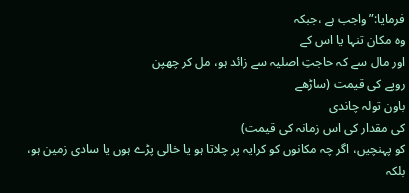فرمایا:”واجب ہے ،جبکہ
وہ مکان تنہا یا اس کے
اور مال سے کہ حاجتِ اصلیہ سے زائد ہو، مل کر چھپن
روپے کی قیمت (ساڑھے
باون تولہ چاندی
کی مقدار کی اس زمانہ کی قیمت)
کو پہنچیں، اگر چہ مکانوں کو کرایہ پر چلاتا ہو یا خالی پڑے ہوں یا سادی زمین ہو، بلکہ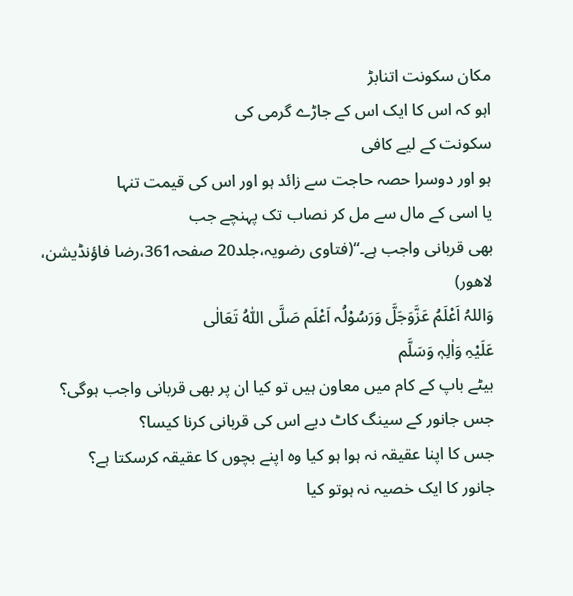مکان سکونت اتنابڑ
اہو کہ اس کا ایک اس کے جاڑے گرمی کی
سکونت کے لیے کافی
ہو اور دوسرا حصہ حاجت سے زائد ہو اور اس کی قیمت تنہا
یا اسی کے مال سے مل کر نصاب تک پہنچے جب
بھی قربانی واجب ہے۔“(فتاوی رضویہ،جلد20 صفحہ361،رضا فاؤنڈیشن، لاھور)
وَاللہُ اَعْلَمُ عَزَّوَجَلَّ وَرَسُوْلُہ اَعْلَم صَلَّی اللّٰہُ تَعَالٰی
عَلَیْہِ وَاٰلِہٖ وَسَلَّم
بیٹے باپ کے کام میں معاون ہیں تو کیا ان پر بھی قربانی واجب ہوگی؟
جس جانور کے سینگ کاٹ دیے اس کی قربانی کرنا کیسا؟
جس کا اپنا عقیقہ نہ ہوا ہو کیا وہ اپنے بچوں کا عقیقہ کرسکتا ہے؟
جانور کا ایک خصیہ نہ ہوتو کیا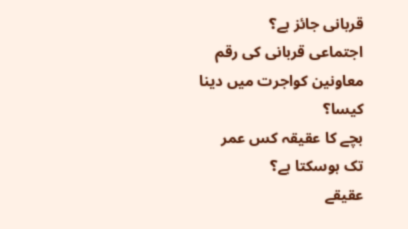قربانی جائز ہے؟
اجتماعی قربانی کی رقم معاونین کواجرت میں دینا کیسا؟
بچے کا عقیقہ کس عمر تک ہوسکتا ہے؟
عقیقے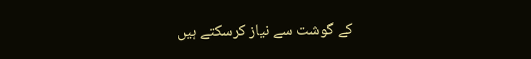کے گوشت سے نیاز کرسکتے ہیں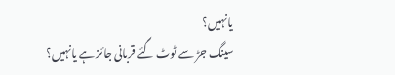یانہیں؟
سینگ جڑ سے ٹوٹ گئے قربانی جائز ہے یانہیں؟